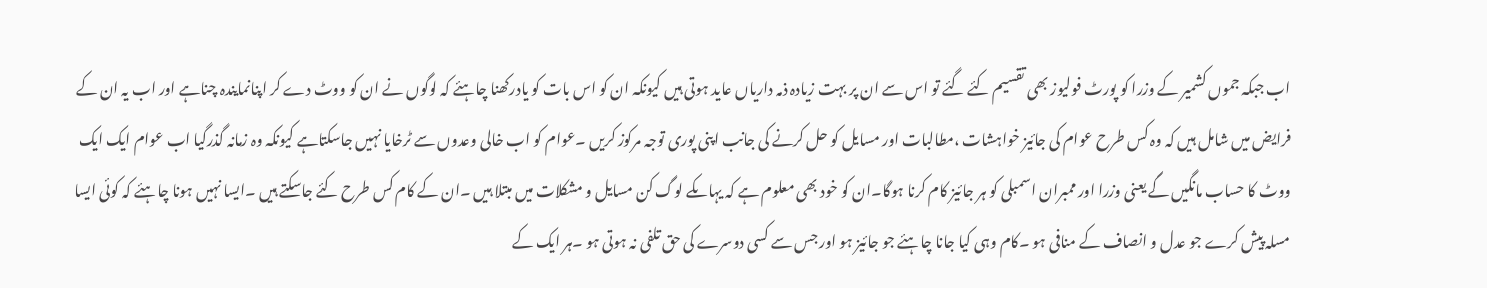اب جبکہ جموں کشمیر کے وزرا کو پورٹ فولیوز بھی تقسیم کئے گئے تو اس سے ان پر بہت زیادہ ذمہ داریاں عاید ہوتی ہیں کیونکہ ان کو اس بات کو یادرکھنا چاہئے کہ لوگوں نے ان کو ووٹ دے کر اپنانمایندہ چناہے اور اب یہ ان کے فرایض میں شامل ہیں کہ وہ کس طرح عوام کی جائیز خواہشات ،مطالبات اور مسایل کو حل کرنے کی جانب اپنی پوری توجہ مرکوز کریں ۔عوام کو اب خالی وعدوں سے ٹرخایا نہیں جاسکتاہے کیونکہ وہ زمانہ گذرگیا اب عوام ایک ایک ووٹ کا حساب مانگیں گے یعنی وزرا اور ممبران اسمبلی کو ہر جائیز کام کرنا ہوگا۔ان کو خود بھی معلوم ہے کہ یہاںکے لوگ کن مسایل و مشکلات میں مبتلا ہیں ۔ان کے کام کس طرح کئے جاسکتے ہیں ۔ایسا نہیں ہونا چاہئے کہ کوئی ایسا مسلہ پیش کرے جو عدل و انصاف کے منافی ہو ۔کام وہی کیا جانا چاہئے جو جائیز ہو اور جس سے کسی دوسرے کی حق تلفی نہ ہوتی ہو ۔ہر ایک کے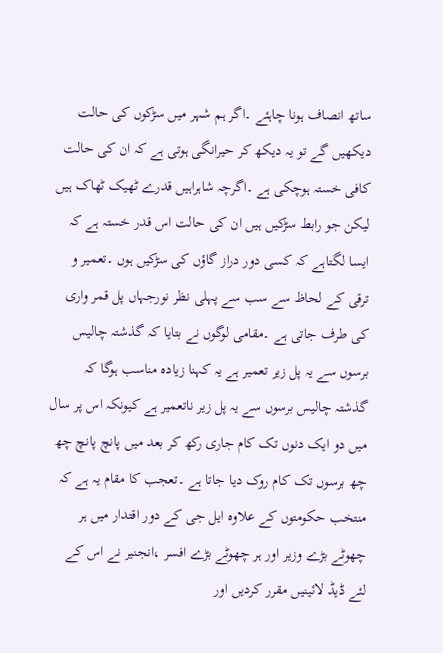ساتھ انصاف ہونا چاہئے ۔اگر ہم شہر میں سڑکوں کی حالت دیکھیں گے تو یہ دیکھ کر حیرانگی ہوتی ہے کہ ان کی حالت کافی خستہ ہوچکی ہے ۔اگرچہ شاہراہیں قدرے ٹھیک ٹھاک ہیں لیکن جو رابط سڑکیں ہیں ان کی حالت اس قدر خستہ ہے کہ ایسا لگتاہے کہ کسی دور دراز گاؤں کی سڑکیں ہوں ۔تعمیر و ترقی کے لحاظ سے سب سے پہلی نظر نورجہاں پل قمر واری کی طرف جاتی ہے ۔مقامی لوگوں نے بتایا کہ گذشتہ چالیس برسوں سے یہ پل زیر تعمیر ہے یہ کہنا زیادہ مناسب ہوگا کہ گذشتہ چالیس برسوں سے یہ پل زیر ناتعمیر ہے کیونکہ اس پر سال میں دو ایک دنوں تک کام جاری رکھ کر بعد میں پانچ پانچ چھ چھ برسوں تک کام روک دیا جاتا ہے ۔تعجب کا مقام یہ ہے کہ منتخب حکومتوں کے علاوہ ایل جی کے دور اقتدار میں ہر چھوٹے بڑے وزیر اور ہر چھوٹے بڑے افسر ،انجنیر نے اس کے لئے ڈیڈ لائینیں مقرر کردیں اور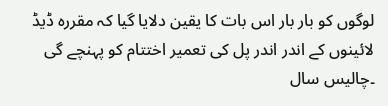لوگوں کو بار بار اس بات کا یقین دلایا گیا کہ مقررہ ڈیڈ لائینوں کے اندر اندر پل کی تعمیر اختتام کو پہنچے گی ۔چالیس سال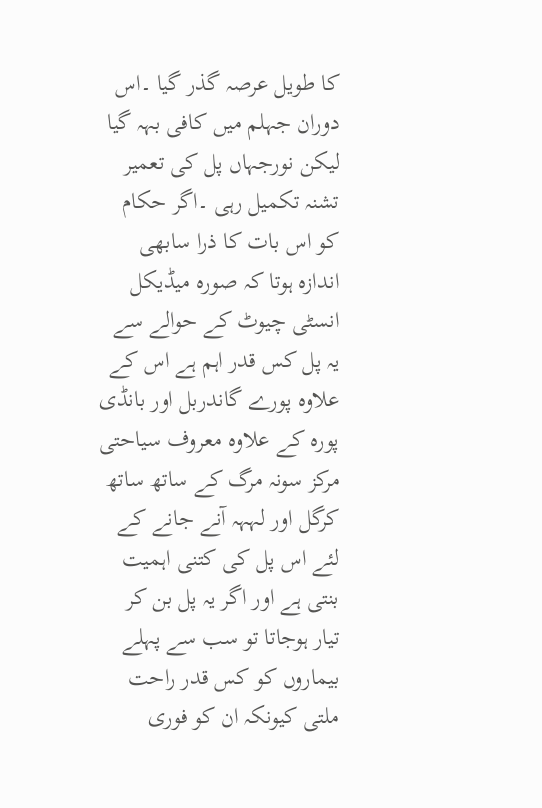کا طویل عرصہ گذر گیا ۔اس دوران جہلم میں کافی بہہ گیا لیکن نورجہاں پل کی تعمیر تشنہ تکمیل رہی ۔اگر حکام کو اس بات کا ذرا سابھی اندازہ ہوتا کہ صورہ میڈیکل انسٹی چیوٹ کے حوالے سے یہ پل کس قدر اہم ہے اس کے علاوہ پورے گاندربل اور بانڈی پورہ کے علاوہ معروف سیاحتی مرکز سونہ مرگ کے ساتھ ساتھ کرگل اور لہہہ آنے جانے کے لئے اس پل کی کتنی اہمیت بنتی ہے اور اگر یہ پل بن کر تیار ہوجاتا تو سب سے پہلے بیماروں کو کس قدر راحت ملتی کیونکہ ان کو فوری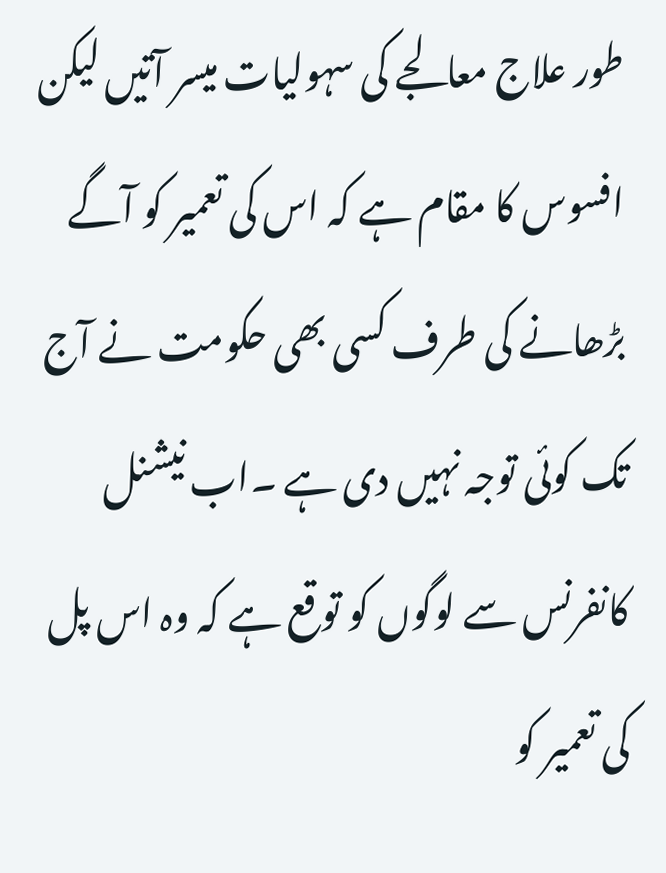طور علاج معالجے کی سہولیات میسر آتیں لیکن افسوس کا مقام ہے کہ اس کی تعمیر کو آگے بڑھانے کی طرف کسی بھی حکومت نے آج تک کوئی توجہ نہیں دی ہے ۔اب نیشنل کانفرنس سے لوگوں کو توقع ہے کہ وہ اس پل کی تعمیر کو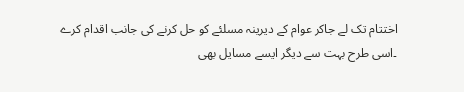اختتام تک لے جاکر عوام کے دیرینہ مسلئے کو حل کرنے کی جانب اقدام کرے ۔اسی طرح بہت سے دیگر ایسے مسایل بھی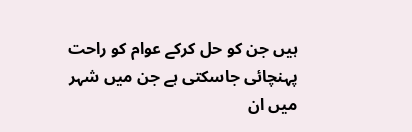ہیں جن کو حل کرکے عوام کو راحت پہنچائی جاسکتی ہے جن میں شہر میں ان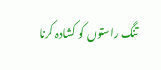تنگ راستوں کو کشادہ کرنا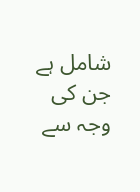شامل ہے جن کی وجہ سے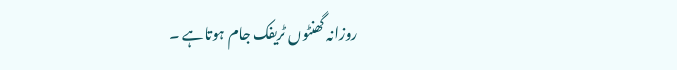روزانہ گھنٹوں ٹریفک جام ہوتاہے ۔